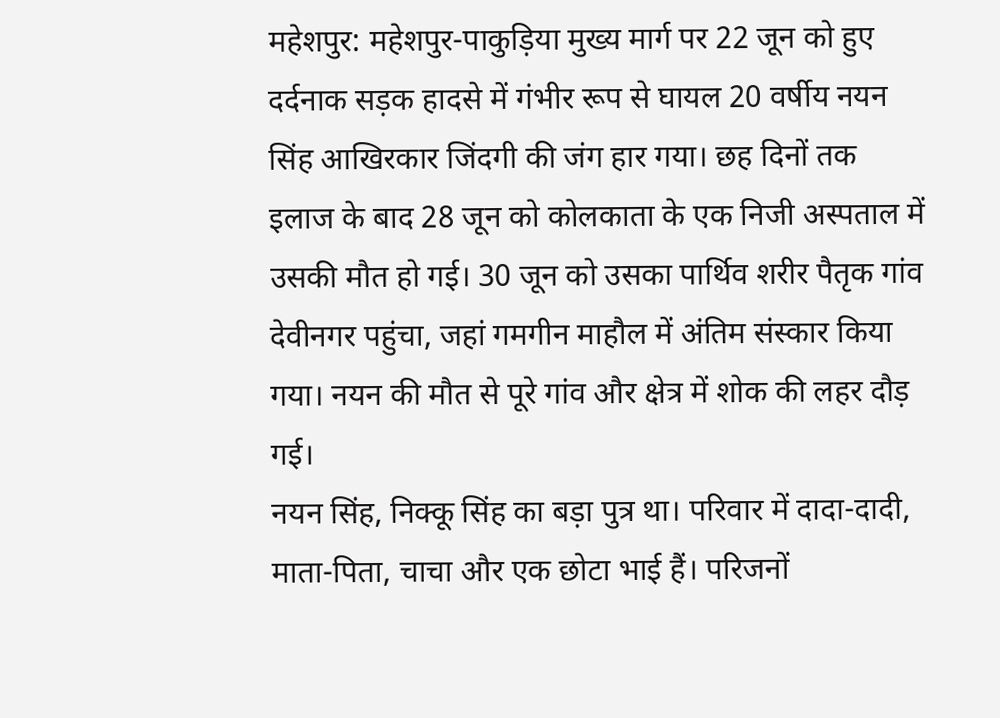महेशपुर: महेशपुर-पाकुड़िया मुख्य मार्ग पर 22 जून को हुए दर्दनाक सड़क हादसे में गंभीर रूप से घायल 20 वर्षीय नयन सिंह आखिरकार जिंदगी की जंग हार गया। छह दिनों तक इलाज के बाद 28 जून को कोलकाता के एक निजी अस्पताल में उसकी मौत हो गई। 30 जून को उसका पार्थिव शरीर पैतृक गांव देवीनगर पहुंचा, जहां गमगीन माहौल में अंतिम संस्कार किया गया। नयन की मौत से पूरे गांव और क्षेत्र में शोक की लहर दौड़ गई।
नयन सिंह, निक्कू सिंह का बड़ा पुत्र था। परिवार में दादा-दादी, माता-पिता, चाचा और एक छोटा भाई हैं। परिजनों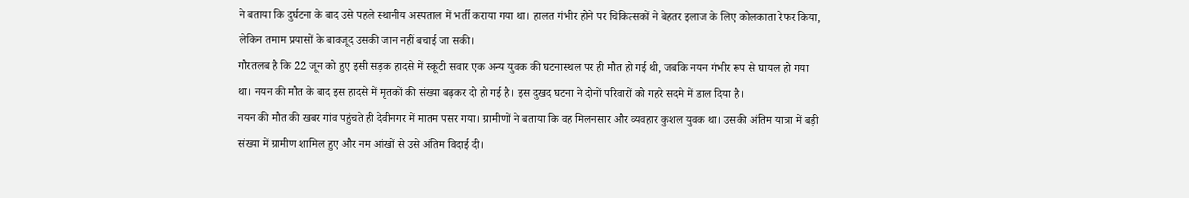ने बताया कि दुर्घटना के बाद उसे पहले स्थानीय अस्पताल में भर्ती कराया गया था। हालत गंभीर होने पर चिकित्सकों ने बेहतर इलाज के लिए कोलकाता रेफर किया, लेकिन तमाम प्रयासों के बावजूद उसकी जान नहीं बचाई जा सकी।
गौरतलब है कि 22 जून को हुए इसी सड़क हादसे में स्कूटी सवार एक अन्य युवक की घटनास्थल पर ही मौत हो गई थी, जबकि नयन गंभीर रूप से घायल हो गया था। नयन की मौत के बाद इस हादसे में मृतकों की संख्या बढ़कर दो हो गई है। इस दुखद घटना ने दोनों परिवारों को गहरे सदमे में डाल दिया है।
नयन की मौत की खबर गांव पहुंचते ही देवीनगर में मातम पसर गया। ग्रामीणों ने बताया कि वह मिलनसार और व्यवहार कुशल युवक था। उसकी अंतिम यात्रा में बड़ी संख्या में ग्रामीण शामिल हुए और नम आंखों से उसे अंतिम विदाई दी।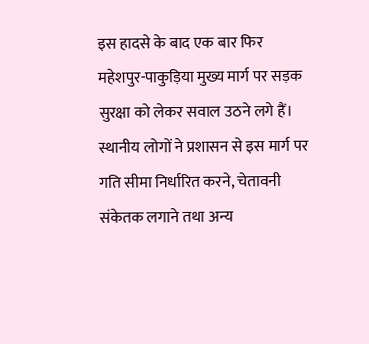इस हादसे के बाद एक बार फिर महेशपुर-पाकुड़िया मुख्य मार्ग पर सड़क सुरक्षा को लेकर सवाल उठने लगे हैं। स्थानीय लोगों ने प्रशासन से इस मार्ग पर गति सीमा निर्धारित करने, चेतावनी संकेतक लगाने तथा अन्य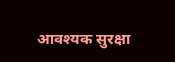आवश्यक सुरक्षा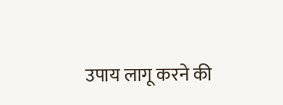उपाय लागू करने की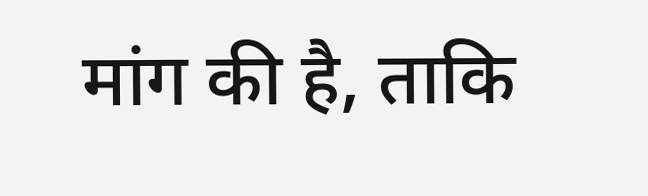मांग की है, ताकि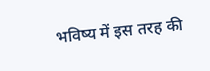भविष्य में इस तरह की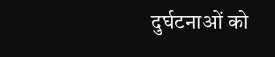दुर्घटनाओं को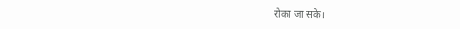रोका जा सके।